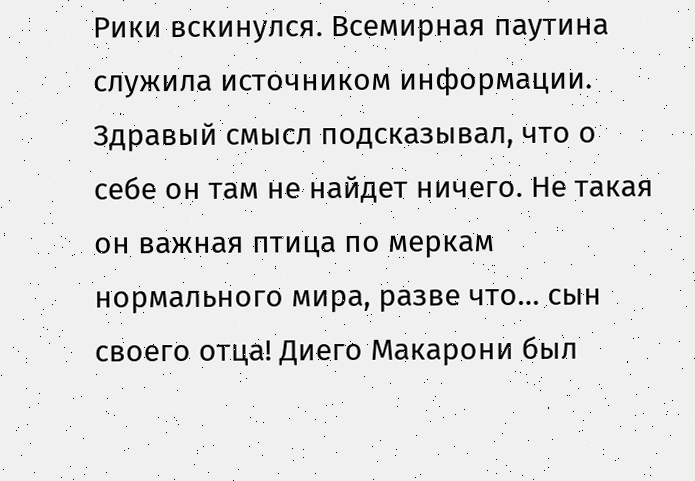Рики вскинулся. Всемирная паутина служила источником информации. Здравый смысл подсказывал, что о себе он там не найдет ничего. Не такая он важная птица по меркам нормального мира, разве что… сын своего отца! Диего Макарони был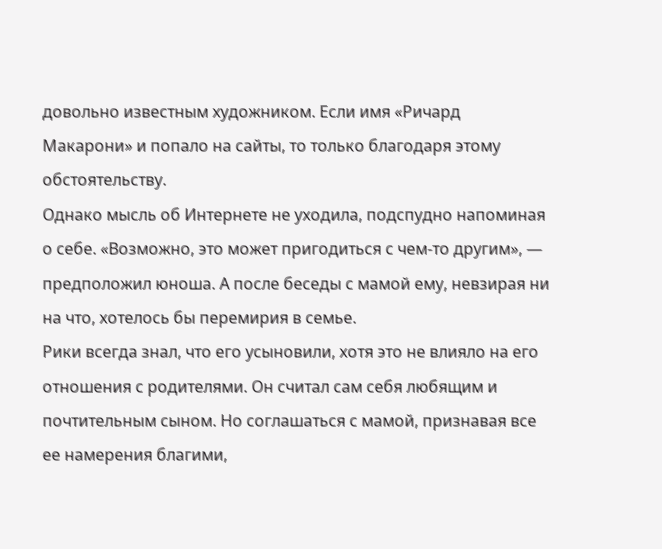довольно известным художником. Если имя «Ричард Макарони» и попало на сайты, то только благодаря этому обстоятельству.
Однако мысль об Интернете не уходила, подспудно напоминая о себе. «Возможно, это может пригодиться с чем‑то другим», — предположил юноша. А после беседы с мамой ему, невзирая ни на что, хотелось бы перемирия в семье.
Рики всегда знал, что его усыновили, хотя это не влияло на его отношения с родителями. Он считал сам себя любящим и почтительным сыном. Но соглашаться с мамой, признавая все ее намерения благими,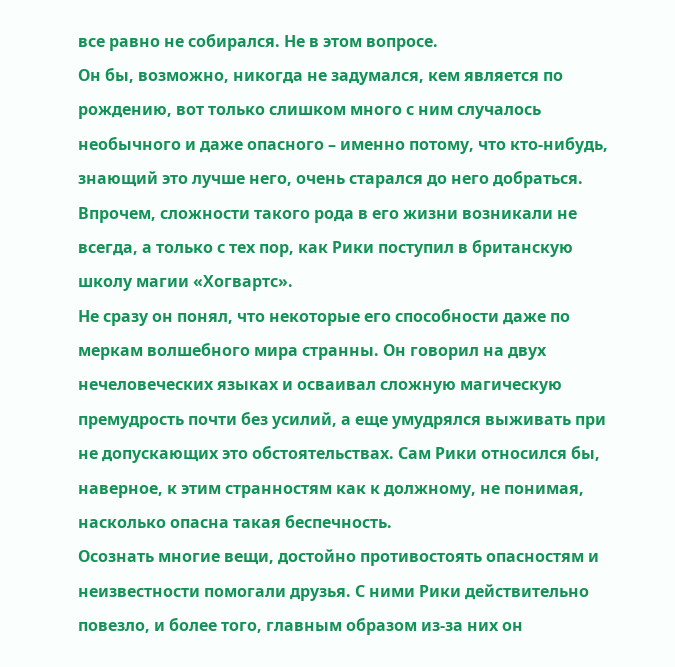все равно не собирался. Не в этом вопросе.
Он бы, возможно, никогда не задумался, кем является по рождению, вот только слишком много с ним случалось необычного и даже опасного – именно потому, что кто‑нибудь, знающий это лучше него, очень старался до него добраться. Впрочем, сложности такого рода в его жизни возникали не всегда, а только с тех пор, как Рики поступил в британскую школу магии «Хогвартс».
Не сразу он понял, что некоторые его способности даже по меркам волшебного мира странны. Он говорил на двух нечеловеческих языках и осваивал сложную магическую премудрость почти без усилий, а еще умудрялся выживать при не допускающих это обстоятельствах. Сам Рики относился бы, наверное, к этим странностям как к должному, не понимая, насколько опасна такая беспечность.
Осознать многие вещи, достойно противостоять опасностям и неизвестности помогали друзья. С ними Рики действительно повезло, и более того, главным образом из‑за них он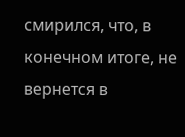смирился, что, в конечном итоге, не вернется в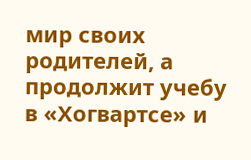мир своих родителей, а продолжит учебу в «Хогвартсе» и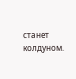станет колдуном.